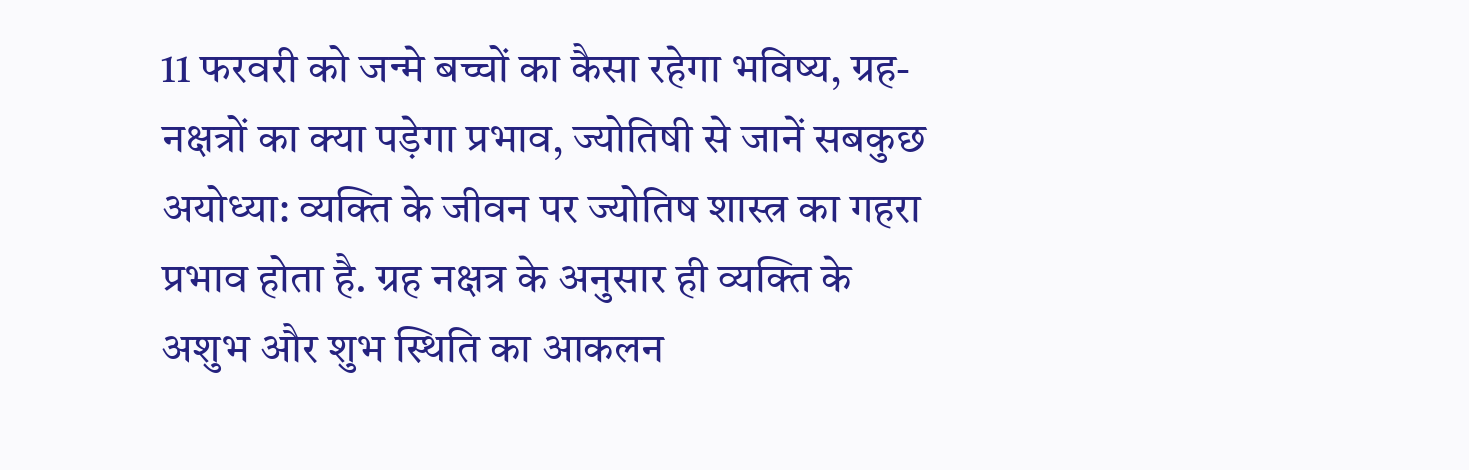11 फरवरी को जन्मे बच्चों का कैसा रहेगा भविष्य, ग्रह-नक्षत्रों का क्या पड़ेगा प्रभाव, ज्योतिषी से जानें सबकुछ
अयोध्या: व्यक्ति के जीवन पर ज्योतिष शास्त्र का गहरा प्रभाव होता है. ग्रह नक्षत्र के अनुसार ही व्यक्ति के अशुभ और शुभ स्थिति का आकलन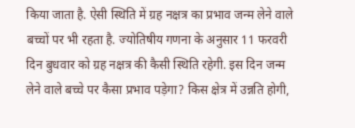किया जाता है. ऐसी स्थिति में ग्रह नक्षत्र का प्रभाव जन्म लेने वाले बच्चों पर भी रहता है. ज्योतिषीय गणना के अनुसार 11 फरवरी दिन बुधवार को ग्रह नक्षत्र की कैसी स्थिति रहेगी. इस दिन जन्म लेने वाले बच्चे पर कैसा प्रभाव पड़ेगा? किस क्षेत्र में उन्नति होगी,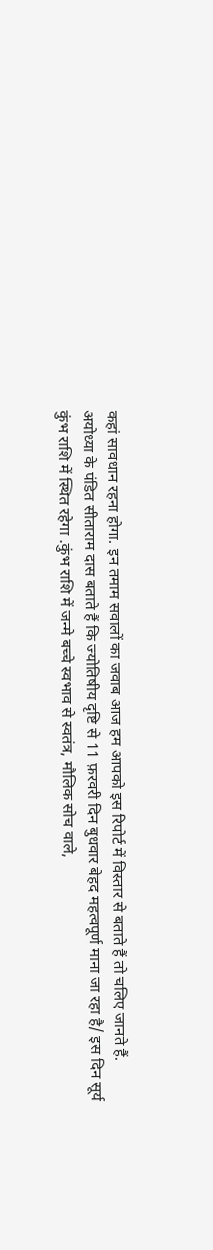कहां सावधान रहना होगा. इन तमाम सवालों का जवाब आज हम आपको इस रिपोर्ट में विस्तार से बताते हैं तो चलिए जानते हैं.
अयोध्या के पंडित सीताराम दास बताते हैं कि ज्योतिषीय दृष्टि से 11 फ़रवरी दिन बुधवार बेहद महत्वपूर्ण माना जा रहा है/ इस दिन सूर्य कुंभ राशि में स्थित रहेगा .कुंभ राशि में जन्मे बच्चे स्वभाव से स्वतंत्र, मौलिक सोच वाले,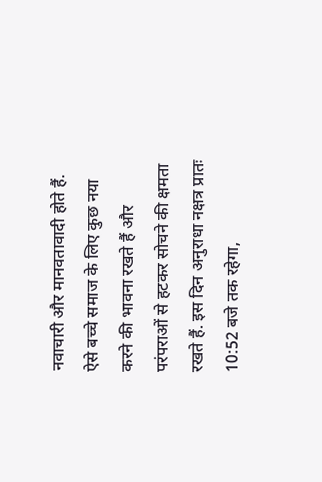नवाचारी और मानवतावादी होते हैं. ऐसे बच्चे समाज के लिए कुछ नया करने की भावना रखते हैं और परंपराओं से हटकर सोचने की क्षमता रखते हैं. इस दिन अनुराधा नक्षत्र प्रातः 10:52 बजे तक रहेगा,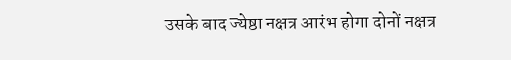उसके बाद ज्येष्ठा नक्षत्र आरंभ होगा दोनों नक्षत्र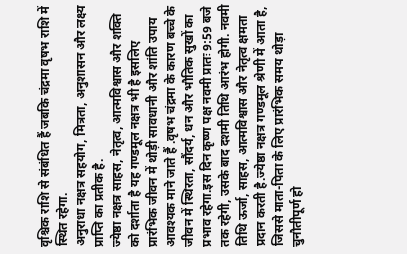वृश्चिक राशि से संबंधित हैं जबकि चंद्रमा वृषभ राशि में स्थित रहेगा.
अनुराधा नक्षत्र सहयोग, मित्रता, अनुशासन और लक्ष्य प्राप्ति का प्रतीक है.
ज्येष्ठा नक्षत्र साहस, नेतृत्व, आत्मविश्वास और शक्ति को दर्शाता है यह गण्डमूल नक्षत्र भी है इसलिए प्रारंभिक जीवन में थोड़ी सावधानी और शांति उपाय आवश्यक माने जाते हैं .वृषभ चंद्रमा के कारण बच्चे के जीवन में स्थिरता, सौंदर्य, धन और भौतिक सुखों का प्रभाव रहेगा.इस दिन कृष्ण पक्ष नवमी प्रातः 9:59 बजे तक रहेगी, उसके बाद दशमी तिथि आरंभ होगी. नवमी तिथि ऊर्जा, साहस, आत्मविश्वास और नेतृत्व क्षमता प्रदान करती है.ज्येष्ठा नक्षत्र गण्डमूल श्रेणी में आता है, जिससे माता-पिता के लिए प्रारंभिक समय थोड़ा चुनौतीपूर्ण हो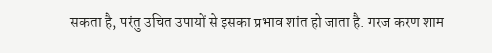सकता है, परंतु उचित उपायों से इसका प्रभाव शांत हो जाता है. गरज करण शाम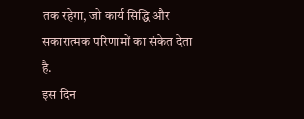तक रहेगा, जो कार्य सिद्धि और सकारात्मक परिणामों का संकेत देता है.
इस दिन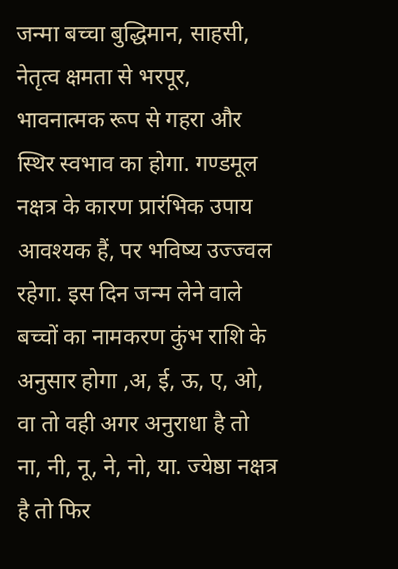जन्मा बच्चा बुद्धिमान, साहसी, नेतृत्व क्षमता से भरपूर, भावनात्मक रूप से गहरा और स्थिर स्वभाव का होगा. गण्डमूल नक्षत्र के कारण प्रारंभिक उपाय आवश्यक हैं, पर भविष्य उज्ज्वल रहेगा. इस दिन जन्म लेने वाले बच्चों का नामकरण कुंभ राशि के अनुसार होगा ,अ, ई, ऊ, ए, ओ, वा तो वही अगर अनुराधा है तो ना, नी, नू, ने, नो, या. ज्येष्ठा नक्षत्र है तो फिर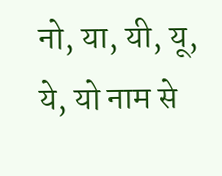नो, या, यी, यू, ये, यो नाम से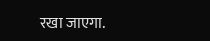रखा जाएगा.